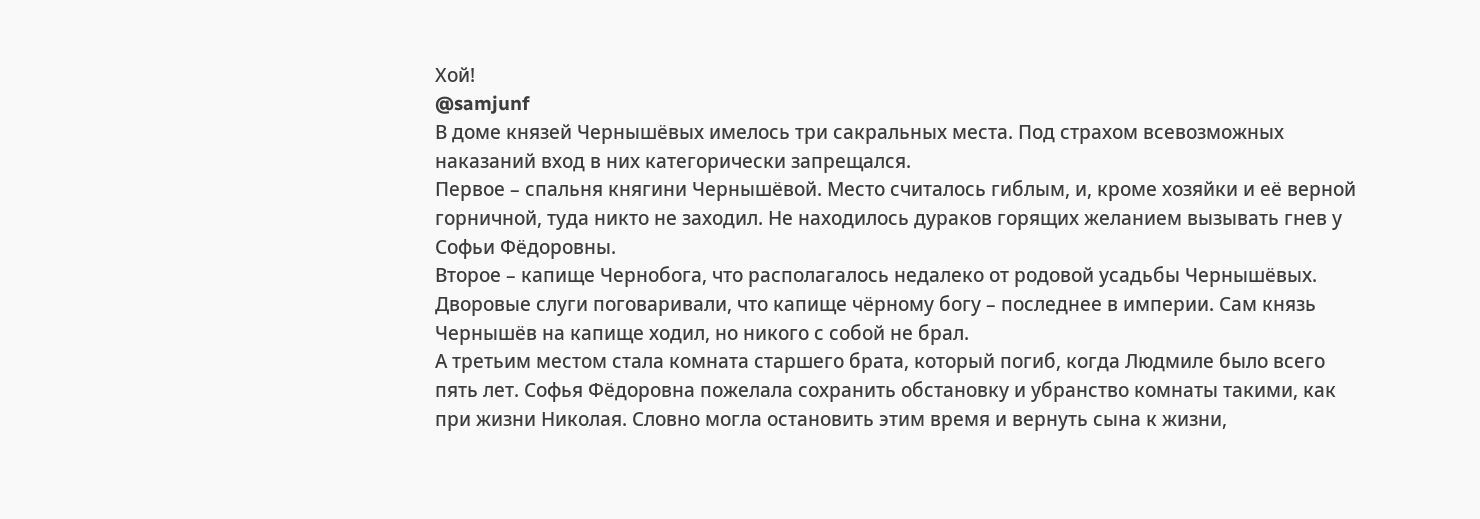Хой!
@samjunf
В доме князей Чернышёвых имелось три сакральных места. Под страхом всевозможных наказаний вход в них категорически запрещался.
Первое – спальня княгини Чернышёвой. Место считалось гиблым, и, кроме хозяйки и её верной горничной, туда никто не заходил. Не находилось дураков горящих желанием вызывать гнев у Софьи Фёдоровны.
Второе – капище Чернобога, что располагалось недалеко от родовой усадьбы Чернышёвых. Дворовые слуги поговаривали, что капище чёрному богу – последнее в империи. Сам князь Чернышёв на капище ходил, но никого с собой не брал.
А третьим местом стала комната старшего брата, который погиб, когда Людмиле было всего пять лет. Софья Фёдоровна пожелала сохранить обстановку и убранство комнаты такими, как при жизни Николая. Словно могла остановить этим время и вернуть сына к жизни,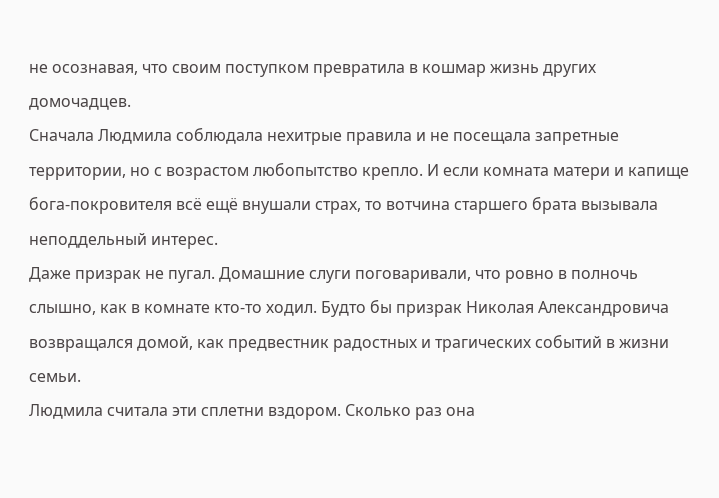не осознавая, что своим поступком превратила в кошмар жизнь других домочадцев.
Сначала Людмила соблюдала нехитрые правила и не посещала запретные территории, но с возрастом любопытство крепло. И если комната матери и капище бога-покровителя всё ещё внушали страх, то вотчина старшего брата вызывала неподдельный интерес.
Даже призрак не пугал. Домашние слуги поговаривали, что ровно в полночь слышно, как в комнате кто-то ходил. Будто бы призрак Николая Александровича возвращался домой, как предвестник радостных и трагических событий в жизни семьи.
Людмила считала эти сплетни вздором. Сколько раз она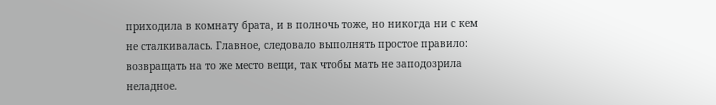приходила в комнату брата, и в полночь тоже, но никогда ни с кем не сталкивалась. Главное, следовало выполнять простое правило: возвращать на то же место вещи, так чтобы мать не заподозрила неладное.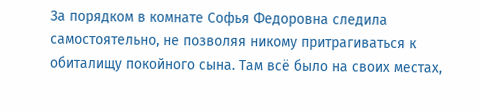За порядком в комнате Софья Федоровна следила самостоятельно, не позволяя никому притрагиваться к обиталищу покойного сына. Там всё было на своих местах,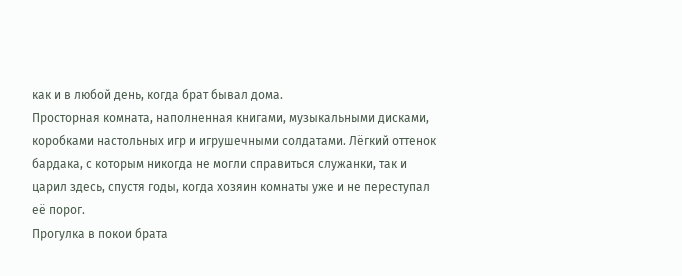как и в любой день, когда брат бывал дома.
Просторная комната, наполненная книгами, музыкальными дисками, коробками настольных игр и игрушечными солдатами. Лёгкий оттенок бардака, с которым никогда не могли справиться служанки, так и царил здесь, спустя годы, когда хозяин комнаты уже и не переступал её порог.
Прогулка в покои брата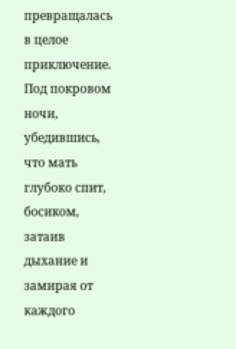превращалась в целое приключение. Под покровом ночи, убедившись, что мать глубоко спит, босиком, затаив дыхание и замирая от каждого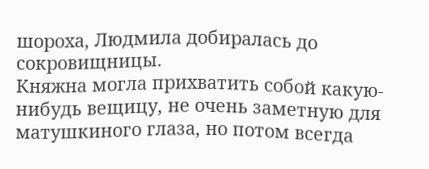шороха, Людмила добиралась до сокровищницы.
Княжна могла прихватить собой какую-нибудь вещицу, не очень заметную для матушкиного глаза, но потом всегда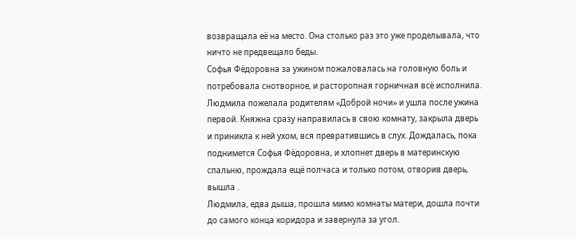возвращала её на место. Она столько раз это уже проделывала, что ничто не предвещало беды.
Софья Фёдоровна за ужином пожаловалась на головную боль и потребовала снотворное, и расторопная горничная всё исполнила. Людмила пожелала родителям «Доброй ночи» и ушла после ужина первой. Княжна сразу направилась в свою комнату, закрыла дверь и приникла к ней ухом, вся превратившись в слух. Дождалась, пока поднимется Софья Фёдоровна, и хлопнет дверь в материнскую спальню, прождала ещё полчаса и только потом, отворив дверь, вышла .
Людмила, едва дыша, прошла мимо комнаты матери, дошла почти до самого конца коридора и завернула за угол.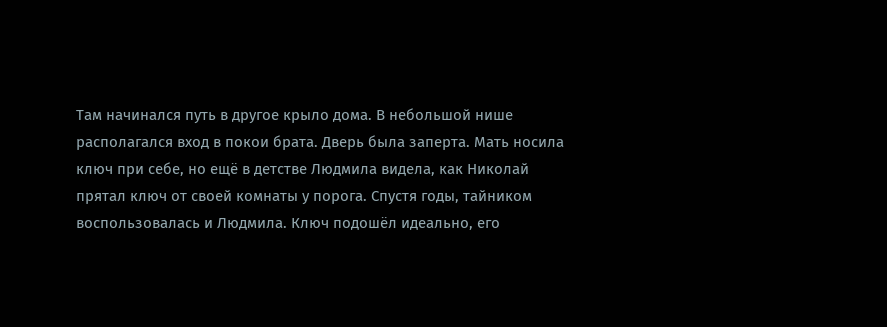Там начинался путь в другое крыло дома. В небольшой нише располагался вход в покои брата. Дверь была заперта. Мать носила ключ при себе, но ещё в детстве Людмила видела, как Николай прятал ключ от своей комнаты у порога. Спустя годы, тайником воспользовалась и Людмила. Ключ подошёл идеально, его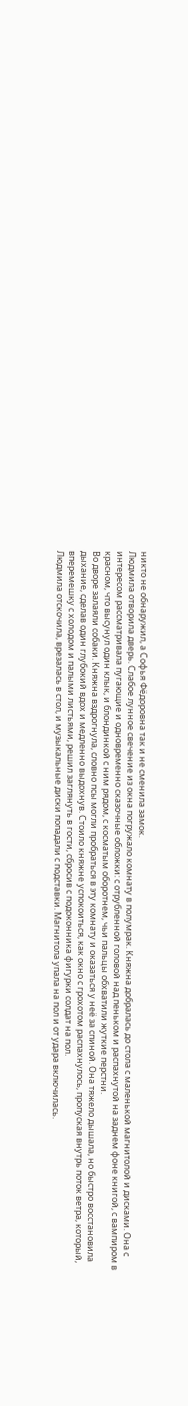никто не обнаружил, а Софья Фёдоровна так и не сменила замок.
Людмила отворила дверь. Слабое лунное свечение из окна погружало комнату в полумрак. Княжна добралась до стола с маленькой магнитолой и дисками. Она с интересом рассматривала пугающие и одновременно сказочные обложки: с отрубленной головой над пеньком и распахнутой на заднем фоне книгой, с вампиром в красном, что высунул один клык, и блондинкой с ним рядом, с косматым оборотнем, чьи пальцы обхватили жуткие перстни.
Во дворе залаяли собаки. Княжна вздрогнула, словно псы могли пробраться в эту комнату и оказаться у неё за спиной. Она тяжело дышала, но быстро восстановила дыхание, сделав один глубокий вдох и медленно выдохнув. Стоило княжне успокоиться, как окно с грохотом распахнулось, пропуская внутрь поток ветра, который, вперемешку с холодом и палыми листьями, решил заглянуть в гости, сбросив с подоконника фигурки солдат на пол.
Людмила отскочила, врезалась в стол, и музыкальные диски попадали с подставки. Магнитола упала на пол и от удара включилась.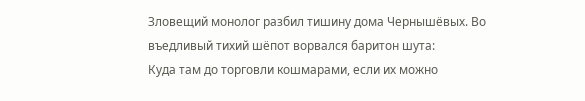Зловещий монолог разбил тишину дома Чернышёвых. Во въедливый тихий шёпот ворвался баритон шута:
Куда там до торговли кошмарами, если их можно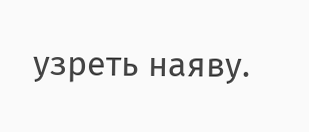узреть наяву.